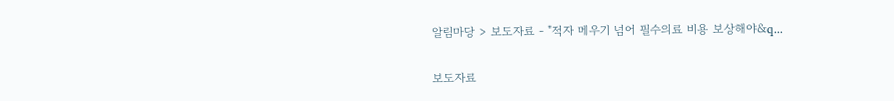알림마당 > 보도자료 - "적자 메우기 넘어 필수의료 비용 보상해야&q...

보도자료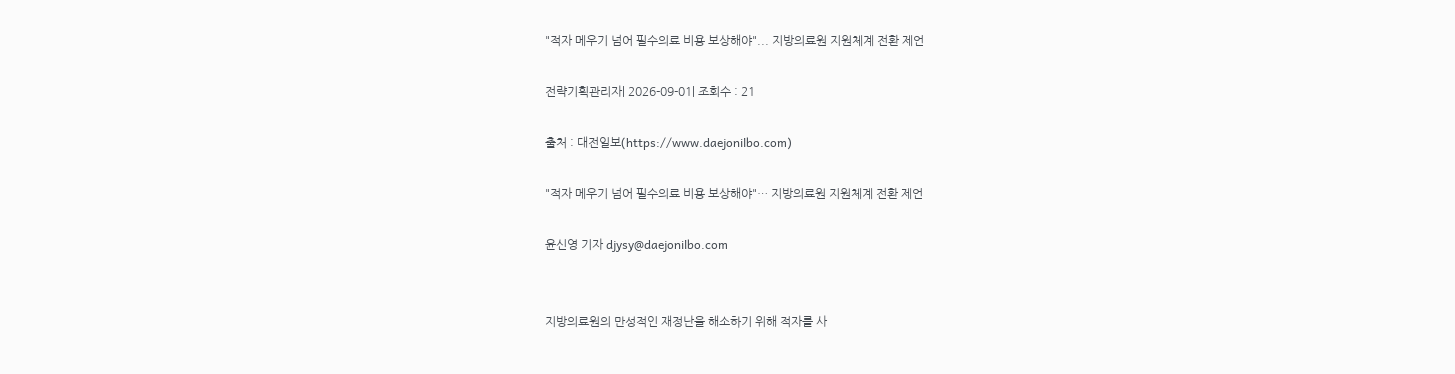"적자 메우기 넘어 필수의료 비용 보상해야"... 지방의료원 지원체계 전환 제언

전략기획관리자| 2026-09-01| 조회수 : 21

출처 : 대전일보(https://www.daejonilbo.com)

"적자 메우기 넘어 필수의료 비용 보상해야"… 지방의료원 지원체계 전환 제언

윤신영 기자 djysy@daejonilbo.com


지방의료원의 만성적인 재정난을 해소하기 위해 적자를 사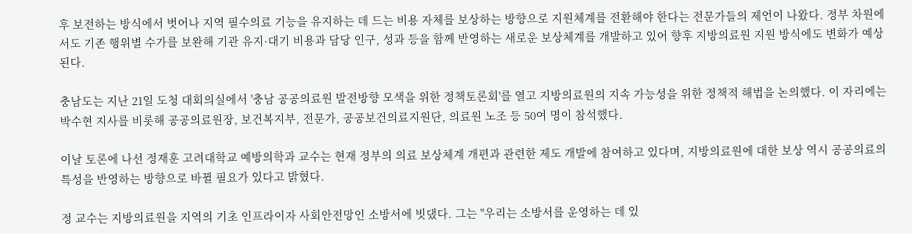후 보전하는 방식에서 벗어나 지역 필수의료 기능을 유지하는 데 드는 비용 자체를 보상하는 방향으로 지원체계를 전환해야 한다는 전문가들의 제언이 나왔다. 정부 차원에서도 기존 행위별 수가를 보완해 기관 유지·대기 비용과 담당 인구, 성과 등을 함께 반영하는 새로운 보상체계를 개발하고 있어 향후 지방의료원 지원 방식에도 변화가 예상된다.

충남도는 지난 21일 도청 대회의실에서 '충남 공공의료원 발전방향 모색을 위한 정책토론회'를 열고 지방의료원의 지속 가능성을 위한 정책적 해법을 논의했다. 이 자리에는 박수현 지사를 비롯해 공공의료원장, 보건복지부, 전문가, 공공보건의료지원단, 의료원 노조 등 50여 명이 참석했다.

이날 토론에 나선 정재훈 고려대학교 예방의학과 교수는 현재 정부의 의료 보상체계 개편과 관련한 제도 개발에 참여하고 있다며, 지방의료원에 대한 보상 역시 공공의료의 특성을 반영하는 방향으로 바뀔 필요가 있다고 밝혔다.

정 교수는 지방의료원을 지역의 기초 인프라이자 사회안전망인 소방서에 빗댔다. 그는 "우리는 소방서를 운영하는 데 있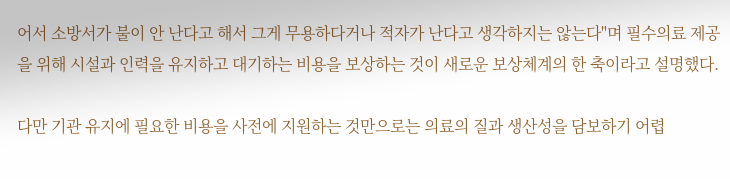어서 소방서가 불이 안 난다고 해서 그게 무용하다거나 적자가 난다고 생각하지는 않는다"며 필수의료 제공을 위해 시설과 인력을 유지하고 대기하는 비용을 보상하는 것이 새로운 보상체계의 한 축이라고 설명했다.

다만 기관 유지에 필요한 비용을 사전에 지원하는 것만으로는 의료의 질과 생산성을 담보하기 어렵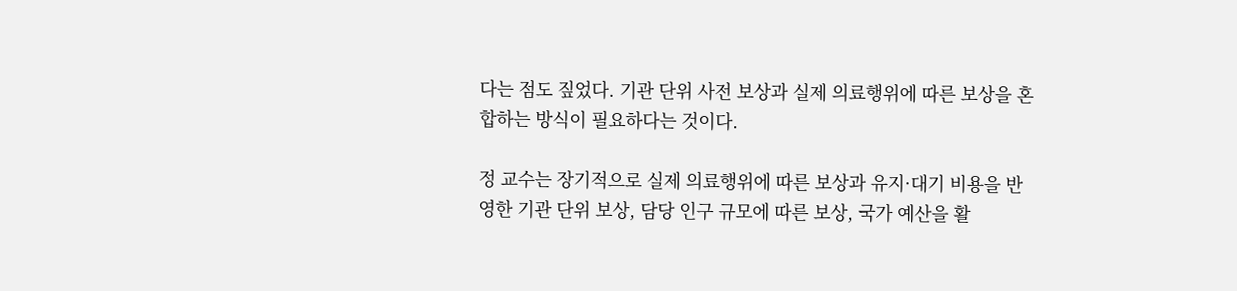다는 점도 짚었다. 기관 단위 사전 보상과 실제 의료행위에 따른 보상을 혼합하는 방식이 필요하다는 것이다.

정 교수는 장기적으로 실제 의료행위에 따른 보상과 유지·대기 비용을 반영한 기관 단위 보상, 담당 인구 규모에 따른 보상, 국가 예산을 활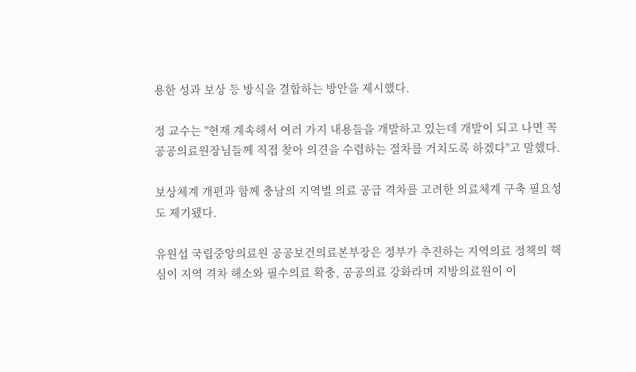용한 성과 보상 등 방식을 결합하는 방안을 제시했다.

정 교수는 "현재 계속해서 여러 가지 내용들을 개발하고 있는데 개발이 되고 나면 꼭 공공의료원장님들께 직접 찾아 의견을 수렴하는 절차를 거치도록 하겠다"고 말했다.

보상체계 개편과 함께 충남의 지역별 의료 공급 격차를 고려한 의료체계 구축 필요성도 제기됐다.

유원섭 국립중앙의료원 공공보건의료본부장은 정부가 추진하는 지역의료 정책의 핵심이 지역 격차 해소와 필수의료 확충, 공공의료 강화라며 지방의료원이 이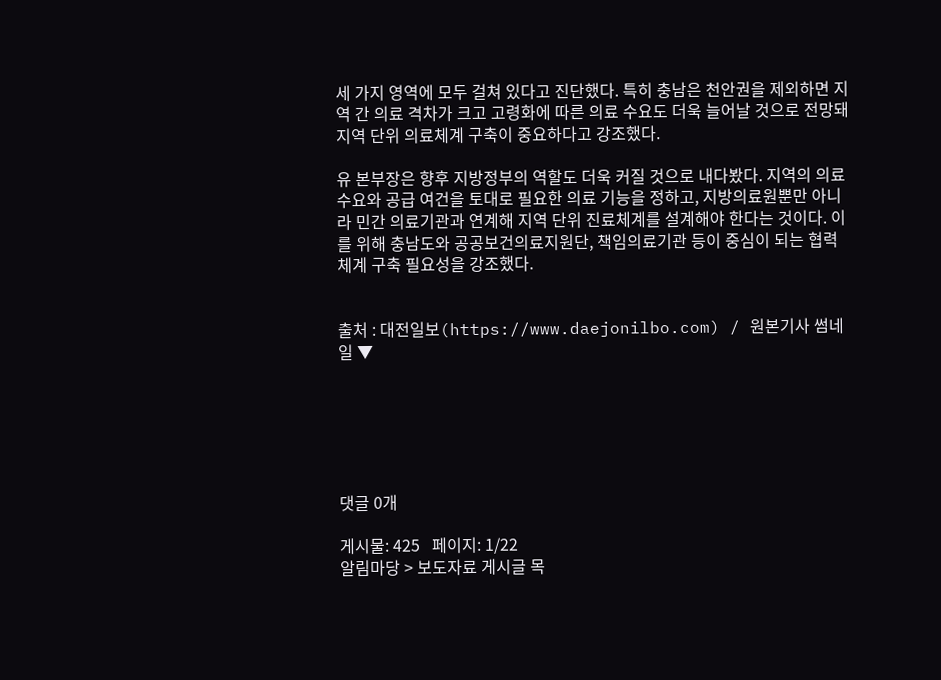세 가지 영역에 모두 걸쳐 있다고 진단했다. 특히 충남은 천안권을 제외하면 지역 간 의료 격차가 크고 고령화에 따른 의료 수요도 더욱 늘어날 것으로 전망돼 지역 단위 의료체계 구축이 중요하다고 강조했다.

유 본부장은 향후 지방정부의 역할도 더욱 커질 것으로 내다봤다. 지역의 의료 수요와 공급 여건을 토대로 필요한 의료 기능을 정하고, 지방의료원뿐만 아니라 민간 의료기관과 연계해 지역 단위 진료체계를 설계해야 한다는 것이다. 이를 위해 충남도와 공공보건의료지원단, 책임의료기관 등이 중심이 되는 협력체계 구축 필요성을 강조했다.


출처 : 대전일보(https://www.daejonilbo.com) / 원본기사 썸네일 ▼






댓글 0개

게시물: 425   페이지: 1/22
알림마당 > 보도자료 게시글 목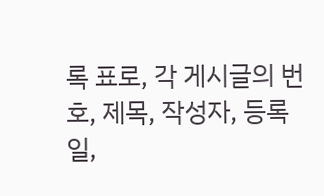록 표로, 각 게시글의 번호, 제목, 작성자, 등록일,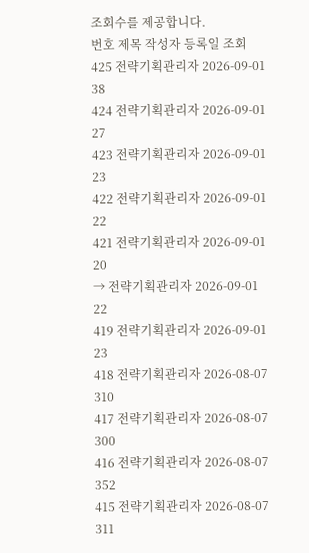조회수를 제공합니다.
번호 제목 작성자 등록일 조회
425 전략기획관리자 2026-09-01
38
424 전략기획관리자 2026-09-01
27
423 전략기획관리자 2026-09-01
23
422 전략기획관리자 2026-09-01
22
421 전략기획관리자 2026-09-01
20
→ 전략기획관리자 2026-09-01
22
419 전략기획관리자 2026-09-01
23
418 전략기획관리자 2026-08-07
310
417 전략기획관리자 2026-08-07
300
416 전략기획관리자 2026-08-07
352
415 전략기획관리자 2026-08-07
311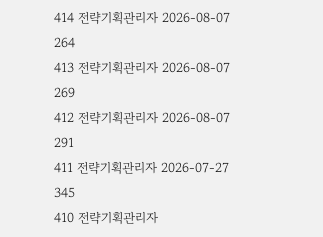414 전략기획관리자 2026-08-07
264
413 전략기획관리자 2026-08-07
269
412 전략기획관리자 2026-08-07
291
411 전략기획관리자 2026-07-27
345
410 전략기획관리자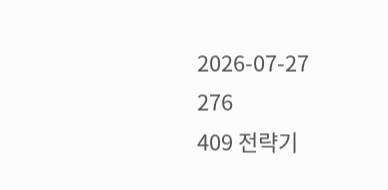2026-07-27
276
409 전략기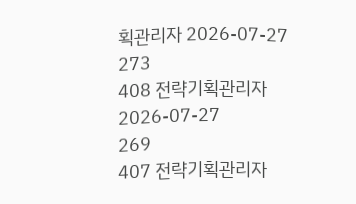획관리자 2026-07-27
273
408 전략기획관리자 2026-07-27
269
407 전략기획관리자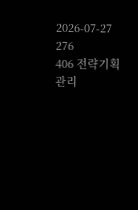2026-07-27
276
406 전략기획관리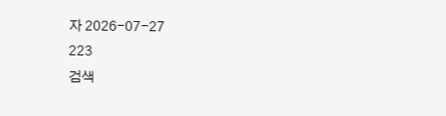자 2026-07-27
223
검색